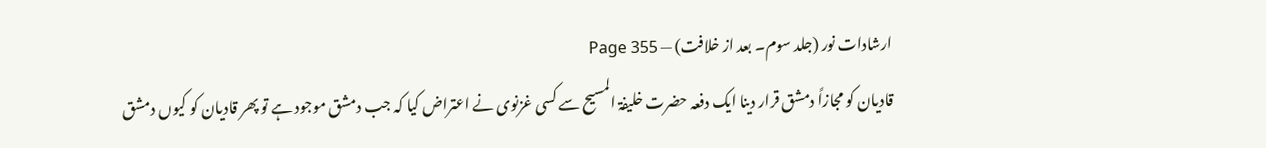ارشادات نور (جلد سوم۔ بعد از خلافت) — Page 355
قادیان کو مجازاً دمشق قرار دینا ایک دفعہ حضرت خلیفۃ المسیح سے کسی غزنوی نے اعتراض کیا کہ جب دمشق موجود ہے تو پھر قادیان کو کیوں دمشق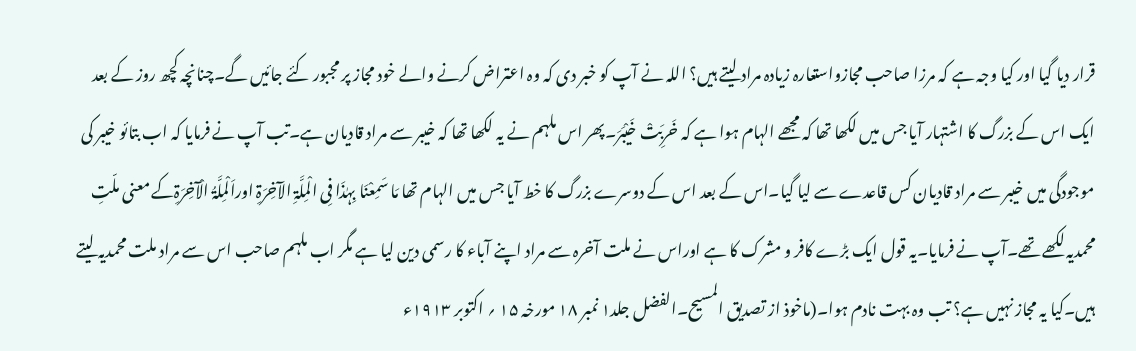قرار دیا گیا اور کیا وجہ ہے کہ مرزا صاحب مجازواستعارہ زیادہ مراد لیتے ہیں؟ اللہ نے آپ کو خبر دی کہ وہ اعتراض کرنے والے خود مجاز پر مجبور کئے جائیں گے۔چنانچہ کچھ روز کے بعد ایک اس کے بزرگ کا اشتہار آیا جس میں لکھا تھا کہ مجھے الہام ہوا ہے کہ خَرِبَتْ خَیْبَرَ۔پھر اس ملہم نے یہ لکھا تھا کہ خیبر سے مراد قادیان ہے۔تب آپ نے فرمایا کہ اب بتائو خیبر کی موجودگی میں خیبر سے مراد قادیان کس قاعدے سے لیا گیا۔اس کے بعد اس کے دوسرے بزرگ کا خط آیا جس میں الہام تھا مَا سَمِعْنَا بِہٰذَا فِی الْمِلَّۃِ الآخِرَۃِ اوراَلْمِلَّۃُ الْآخِرَۃِکے معنی ملّتِ محمدیہ لکھے تھے۔آپ نے فرمایا۔یہ قول ایک بڑے کافر و مشرک کا ہے اوراس نے ملت آخرہ سے مراد اپنے آباء کا رسمی دین لیا ہے مگر اب ملہم صاحب اس سے مراد ملت محمدیہ لیتے ہیں۔کیا یہ مجاز نہیں ہے؟ تب وہ بہت نادم ہوا۔(ماخوذ از تصدیق المسیح۔الفضل جلد۱ نمبر ۱۸ مورخہ ۱۵ ؍ اکتوبر ۱۹۱۳ء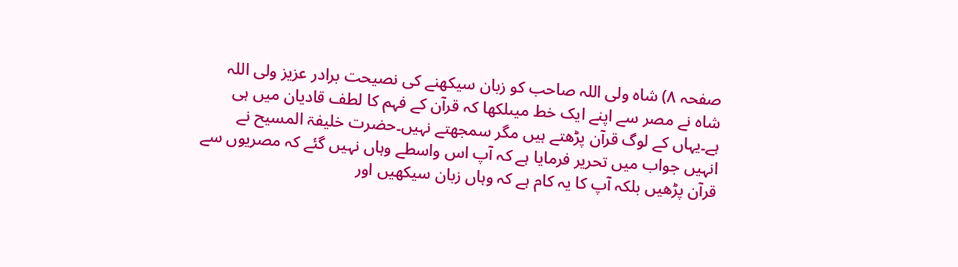صفحہ ۸) شاہ ولی اللہ صاحب کو زبان سیکھنے کی نصیحت برادر عزیز ولی اللہ شاہ نے مصر سے اپنے ایک خط میںلکھا کہ قرآن کے فہم کا لطف قادیان میں ہی ہے۔یہاں کے لوگ قرآن پڑھتے ہیں مگر سمجھتے نہیں۔حضرت خلیفۃ المسیح نے انہیں جواب میں تحریر فرمایا ہے کہ آپ اس واسطے وہاں نہیں گئے کہ مصریوں سے قرآن پڑھیں بلکہ آپ کا یہ کام ہے کہ وہاں زبان سیکھیں اور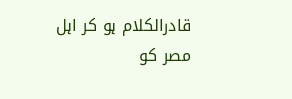قادرالکلام ہو کر اہل مصر کو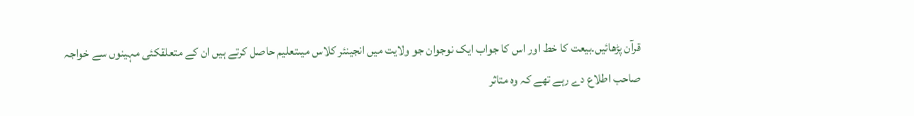قرآن پڑھائیں۔بیعت کا خط اور اس کا جواب ایک نوجوان جو ولایت میں انجینئر کلاس میںتعلیم حاصل کرتے ہیں ان کے متعلقکئی مہینوں سے خواجہ صاحب اطلاع دے رہے تھے کہ وہ متاثر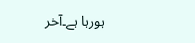ہورہا ہے۔آخر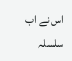اس نے اب سلسلہ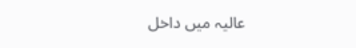عالیہ میں داخل